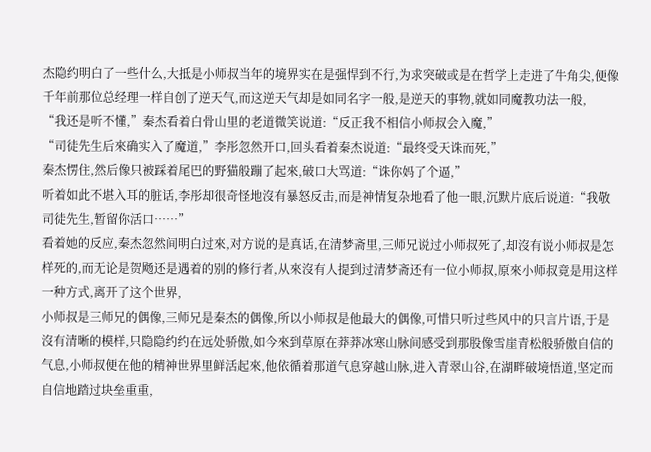杰隐约明白了一些什么,大抵是小师叔当年的境界实在是强悍到不行,为求突破或是在哲学上走进了牛角尖,便像千年前那位总经理一样自创了逆天气,而这逆天气却是如同名字一般,是逆天的事物,就如同魔教功法一般,
“我还是听不懂,”秦杰看着白骨山里的老道微笑说道:“反正我不相信小师叔会入魔,”
“司徒先生后來确实入了魔道,”李彤忽然开口,回头看着秦杰说道:“最终受天诛而死,”
秦杰愣住,然后像只被踩着尾巴的野猫般蹦了起來,破口大骂道:“诛你妈了个逼,”
听着如此不堪入耳的脏话,李彤却很奇怪地沒有暴怒反击,而是神情复杂地看了他一眼,沉默片底后说道:“我敬司徒先生,暂留你活口……”
看着她的反应,秦杰忽然间明白过來,对方说的是真话,在清梦斋里,三师兄说过小师叔死了,却沒有说小师叔是怎样死的,而无论是贺飏还是遇着的别的修行者,从來沒有人提到过清梦斋还有一位小师叔,原來小师叔竟是用这样一种方式,离开了这个世界,
小师叔是三师兄的偶像,三师兄是秦杰的偶像,所以小师叔是他最大的偶像,可惜只听过些风中的只言片语,于是沒有清晰的模样,只隐隐约约在远处骄傲,如今來到草原在莽莽冰寒山脉间感受到那股像雪崖青松般骄傲自信的气息,小师叔便在他的精神世界里鲜活起來,他依循着那道气息穿越山脉,进入青翠山谷,在湖畔破境悟道,坚定而自信地踏过块垒重重,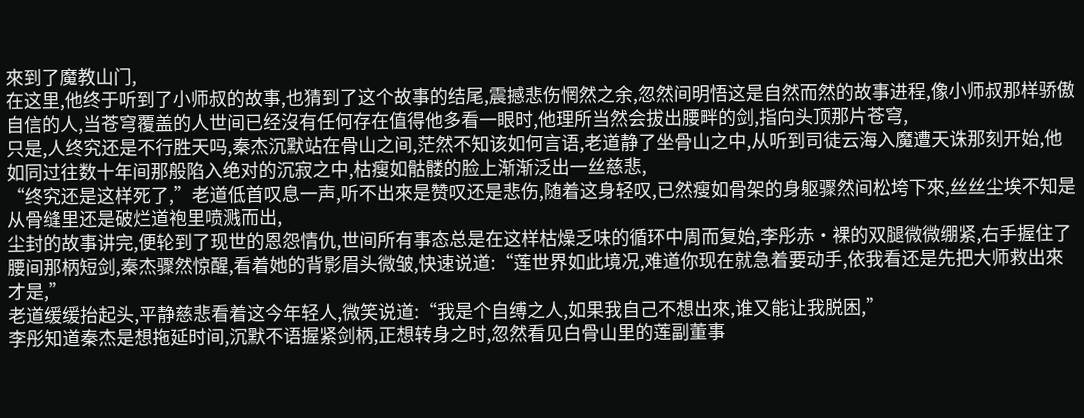來到了魔教山门,
在这里,他终于听到了小师叔的故事,也猜到了这个故事的结尾,震撼悲伤惘然之余,忽然间明悟这是自然而然的故事进程,像小师叔那样骄傲自信的人,当苍穹覆盖的人世间已经沒有任何存在值得他多看一眼时,他理所当然会拔出腰畔的剑,指向头顶那片苍穹,
只是,人终究还是不行胜天吗,秦杰沉默站在骨山之间,茫然不知该如何言语,老道静了坐骨山之中,从听到司徒云海入魔遭天诛那刻开始,他如同过往数十年间那般陷入绝对的沉寂之中,枯瘦如骷髅的脸上渐渐泛出一丝慈悲,
“终究还是这样死了,”老道低首叹息一声,听不出來是赞叹还是悲伤,随着这身轻叹,已然瘦如骨架的身躯骤然间松垮下來,丝丝尘埃不知是从骨缝里还是破烂道袍里喷溅而出,
尘封的故事讲完,便轮到了现世的恩怨情仇,世间所有事态总是在这样枯燥乏味的循环中周而复始,李彤赤·裸的双腿微微绷紧,右手握住了腰间那柄短剑,秦杰骤然惊醒,看着她的背影眉头微皱,快速说道:“莲世界如此境况,难道你现在就急着要动手,依我看还是先把大师救出來才是,”
老道缓缓抬起头,平静慈悲看着这今年轻人,微笑说道:“我是个自缚之人,如果我自己不想出來,谁又能让我脱困,”
李彤知道秦杰是想拖延时间,沉默不语握紧剑柄,正想转身之时,忽然看见白骨山里的莲副董事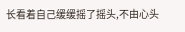长看着自己缓缓摇了摇头,不由心头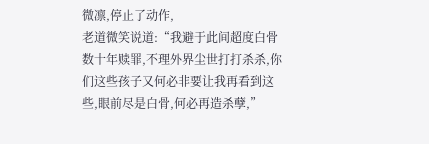微凛,停止了动作,
老道微笑说道:“我避于此间超度白骨数十年赎罪,不理外界尘世打打杀杀,你们这些孩子又何必非要让我再看到这些,眼前尽是白骨,何必再造杀孽,”